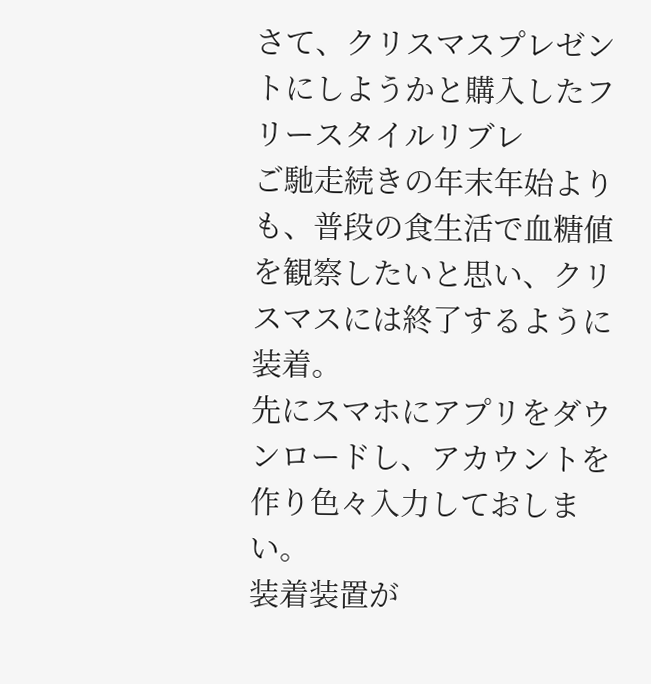さて、クリスマスプレゼントにしようかと購入したフリースタイルリブレ
ご馳走続きの年末年始よりも、普段の食生活で血糖値を観察したいと思い、クリスマスには終了するように装着。
先にスマホにアプリをダウンロードし、アカウントを作り色々入力しておしまい。
装着装置が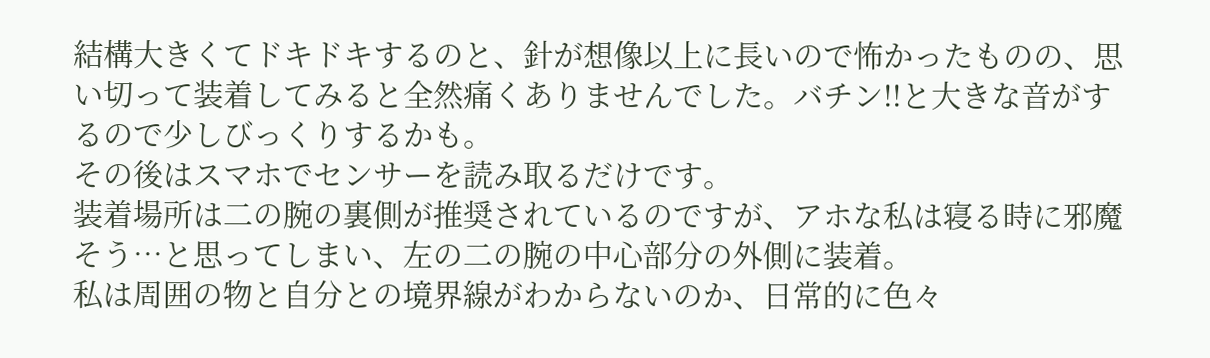結構大きくてドキドキするのと、針が想像以上に長いので怖かったものの、思い切って装着してみると全然痛くありませんでした。バチン!!と大きな音がするので少しびっくりするかも。
その後はスマホでセンサーを読み取るだけです。
装着場所は二の腕の裏側が推奨されているのですが、アホな私は寝る時に邪魔そう…と思ってしまい、左の二の腕の中心部分の外側に装着。
私は周囲の物と自分との境界線がわからないのか、日常的に色々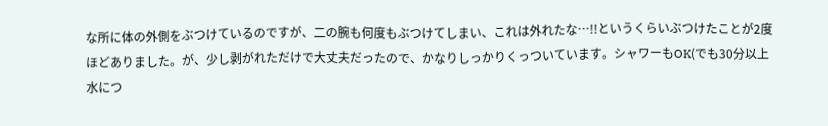な所に体の外側をぶつけているのですが、二の腕も何度もぶつけてしまい、これは外れたな…!!というくらいぶつけたことが2度ほどありました。が、少し剥がれただけで大丈夫だったので、かなりしっかりくっついています。シャワーもOK(でも30分以上水につ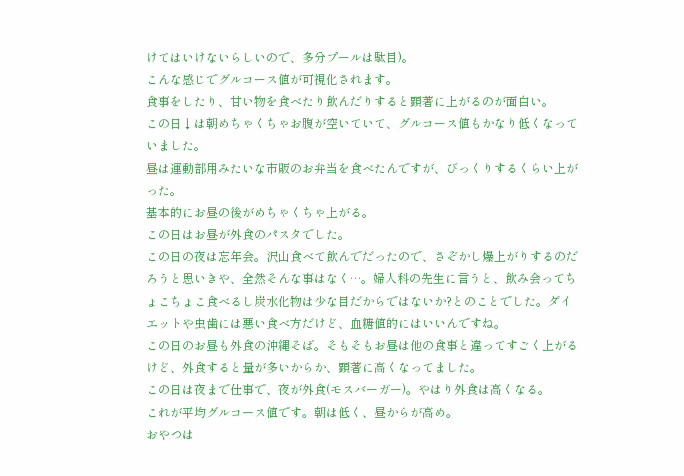けてはいけないらしいので、多分プールは駄目)。
こんな感じでグルコース値が可視化されます。
食事をしたり、甘い物を食べたり飲んだりすると顕著に上がるのが面白い。
この日↓は朝めちゃくちゃお腹が空いていて、グルコース値もかなり低くなっていました。
昼は運動部用みたいな市販のお弁当を食べたんですが、びっくりするくらい上がった。
基本的にお昼の後がめちゃくちゃ上がる。
この日はお昼が外食のパスタでした。
この日の夜は忘年会。沢山食べて飲んでだったので、さぞかし爆上がりするのだろうと思いきや、全然そんな事はなく…。婦人科の先生に言うと、飲み会ってちょこちょこ食べるし炭水化物は少な目だからではないか?とのことでした。ダイエットや虫歯には悪い食べ方だけど、血糖値的にはいいんですね。
この日のお昼も外食の沖縄そば。そもそもお昼は他の食事と違ってすごく上がるけど、外食すると量が多いからか、顕著に高くなってました。
この日は夜まで仕事で、夜が外食(モスバーガー)。やはり外食は高くなる。
これが平均グルコース値です。朝は低く、昼からが高め。
おやつは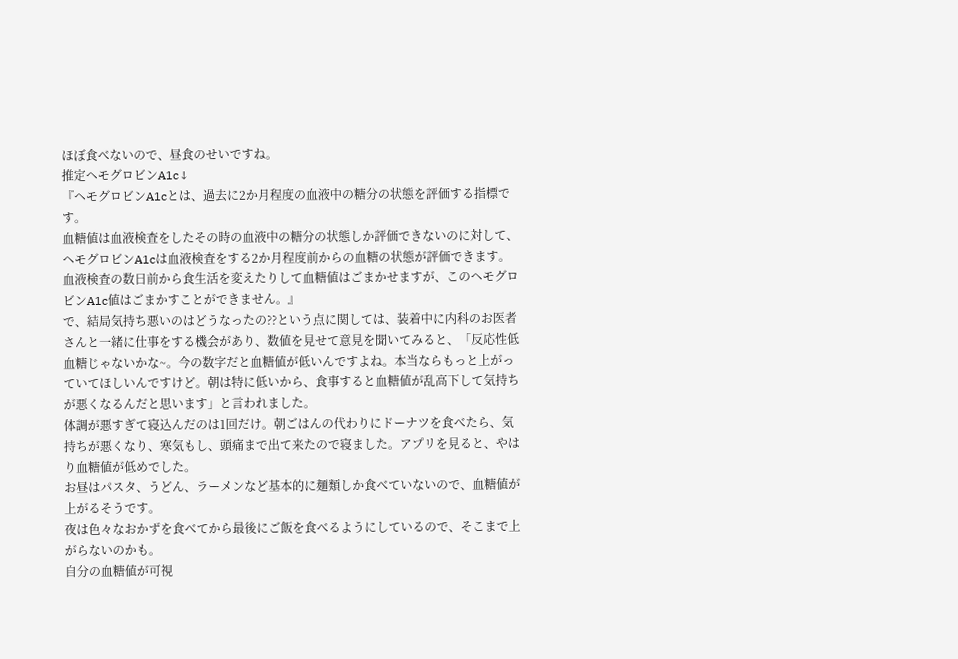ほぼ食べないので、昼食のせいですね。
推定ヘモグロビンA1c↓
『ヘモグロビンA1cとは、過去に2か月程度の血液中の糖分の状態を評価する指標です。
血糖値は血液検査をしたその時の血液中の糖分の状態しか評価できないのに対して、ヘモグロビンA1cは血液検査をする2か月程度前からの血糖の状態が評価できます。
血液検査の数日前から食生活を変えたりして血糖値はごまかせますが、このヘモグロビンA1c値はごまかすことができません。』
で、結局気持ち悪いのはどうなったの??という点に関しては、装着中に内科のお医者さんと一緒に仕事をする機会があり、数値を見せて意見を聞いてみると、「反応性低血糖じゃないかな~。今の数字だと血糖値が低いんですよね。本当ならもっと上がっていてほしいんですけど。朝は特に低いから、食事すると血糖値が乱高下して気持ちが悪くなるんだと思います」と言われました。
体調が悪すぎて寝込んだのは1回だけ。朝ごはんの代わりにドーナツを食べたら、気持ちが悪くなり、寒気もし、頭痛まで出て来たので寝ました。アプリを見ると、やはり血糖値が低めでした。
お昼はパスタ、うどん、ラーメンなど基本的に麺類しか食べていないので、血糖値が上がるそうです。
夜は色々なおかずを食べてから最後にご飯を食べるようにしているので、そこまで上がらないのかも。
自分の血糖値が可視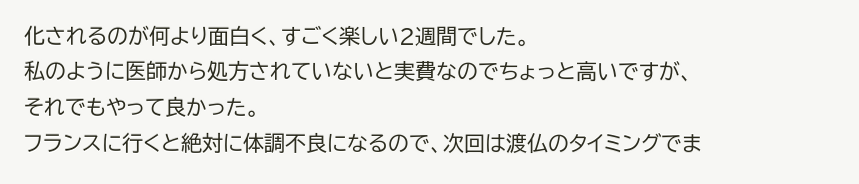化されるのが何より面白く、すごく楽しい2週間でした。
私のように医師から処方されていないと実費なのでちょっと高いですが、それでもやって良かった。
フランスに行くと絶対に体調不良になるので、次回は渡仏のタイミングでま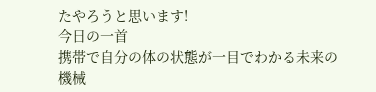たやろうと思います!
今日の一首
携帯で自分の体の状態が一目でわかる未来の機械